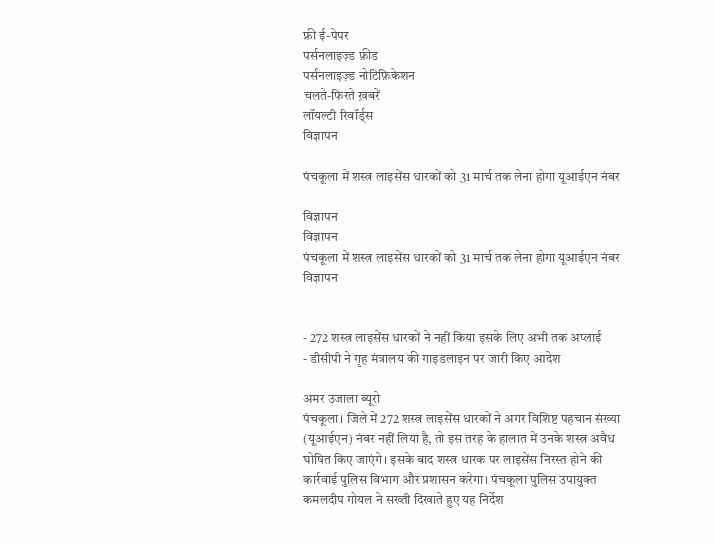फ्री ई-पेपर
पर्सनलाइज़्ड फ़ीड
पर्सनलाइज़्ड नोटिफ़िकेशन
चलते-फिरते ख़बरें
लॉयल्टी रिवॉर्ड्स
विज्ञापन

पंचकूला में शस्त्र लाइसेंस धारकों को 31 मार्च तक लेना होगा यूआईएन नंबर

विज्ञापन
विज्ञापन
पंचकूला में शस्त्र लाइसेंस धारकों को 31 मार्च तक लेना होगा यूआईएन नंबर
विज्ञापन


- 272 शस्त्र लाइसेंस धारकों ने नहीं किया इसके लिए अभी तक अप्लाई
- डीसीपी ने गृह मंत्रालय की गाइडलाइन पर जारी किए आदेश

अमर उजाला ब्यूरो
पंचकूला। जिले में 272 शस्त्र लाइसेंस धारकों ने अगर विशिष्ट पहचान संख्या (यूआईएन) नंबर नहीं लिया है, तो इस तरह के हालात में उनके शस्त्र अवैध घोषित किए जाएंगे। इसके बाद शस्त्र धारक पर लाइसेंस निरस्त होने की कार्रवाई पुलिस विभाग और प्रशासन करेगा। पंचकूला पुलिस उपायुक्त कमलदीप गोयल ने सख्ती दिखाते हुए यह निर्देश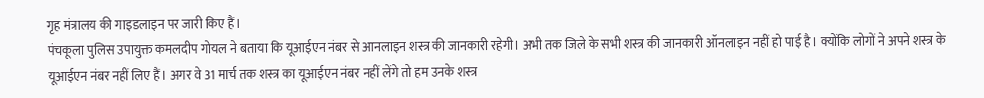गृह मंत्रालय की गाइडलाइन पर जारी किए हैं।
पंचकूला पुलिस उपायुक्त कमलदीप गोयल ने बताया कि यूआईएन नंबर से आनलाइन शस्त्र की जानकारी रहेगी। अभी तक जिले के सभी शस्त्र की जानकारी ऑनलाइन नहीं हो पाई है। क्योंकि लोगों ने अपने शस्त्र के यूआईएन नंबर नहीं लिए हैं। अगर वे 31 मार्च तक शस्त्र का यूआईएन नंबर नहीं लेंगे तो हम उनके शस्त्र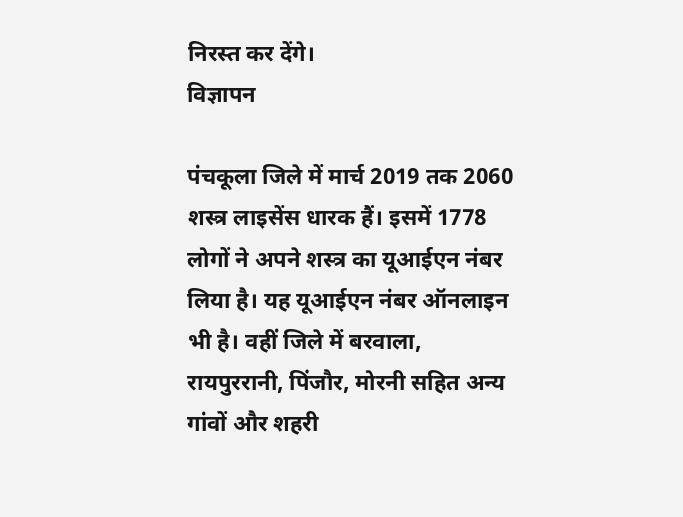निरस्त कर देंगे।
विज्ञापन

पंचकूला जिले में मार्च 2019 तक 2060 शस्त्र लाइसेंस धारक हैं। इसमें 1778 लोगों ने अपने शस्त्र का यूआईएन नंबर लिया है। यह यूआईएन नंबर ऑनलाइन भी है। वहीं जिले में बरवाला, रायपुररानी, पिंजौर, मोरनी सहित अन्य गांवों और शहरी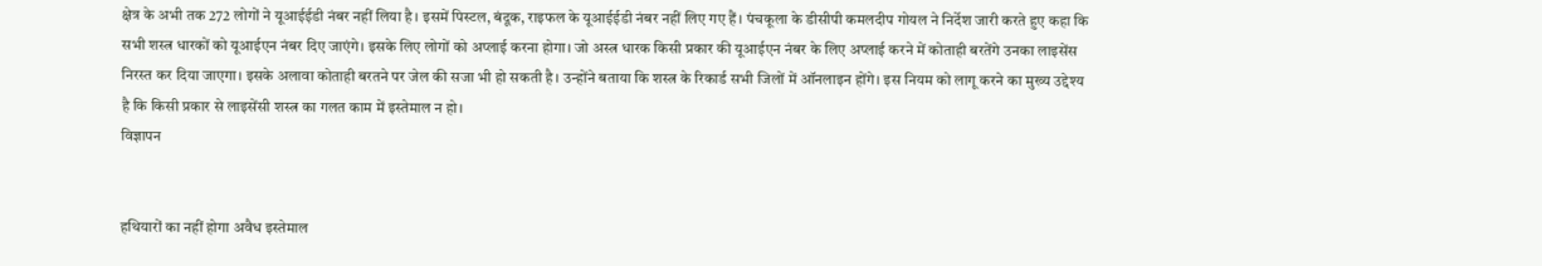क्षेत्र के अभी तक 272 लोगों ने यूआईईडी नंबर नहीं लिया है। इसमें पिस्टल, बंदूक, राइफल के यूआईईडी नंबर नहीं लिए गए हैं। पंचकूला के डीसीपी कमलदीप गोयल ने निर्देश जारी करते हुए कहा कि सभी शस्त्र धारकों को यूआईएन नंबर दिए जाएंगे। इसके लिए लोगों को अप्लाई करना होगा। जो अस्त्र धारक किसी प्रकार की यूआईएन नंबर के लिए अप्लाई करने में कोताही बरतेंगे उनका लाइसेंस निरस्त कर दिया जाएगा। इसके अलावा कोताही बरतने पर जेल की सजा भी हो सकती है। उन्होंने बताया कि शस्त्र के रिकार्ड सभी जिलों में ऑनलाइन होंगे। इस नियम को लागू करने का मुख्य उद्देश्य है कि किसी प्रकार से लाइसेंसी शस्त्र का गलत काम में इस्तेमाल न हो।
विज्ञापन


हथियारों का नहीं होगा अवैध इस्तेमाल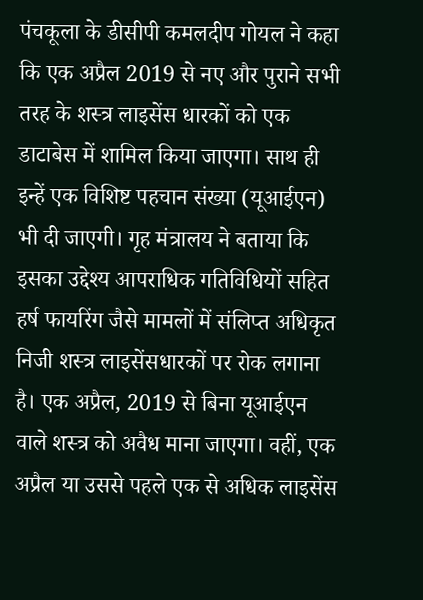पंचकूला के डीसीपी कमलदीप गोयल ने कहा कि एक अप्रैल 2019 से नए और पुराने सभी तरह के शस्त्र लाइसेंस धारकों को एक डाटाबेस में शामिल किया जाएगा। साथ ही इन्हें एक विशिष्ट पहचान संख्या (यूआईएन) भी दी जाएगी। गृह मंत्रालय ने बताया कि इसका उद्देश्य आपराधिक गतिविधियों सहित हर्ष फायरिंग जैसे मामलों में संलिप्त अधिकृत निजी शस्त्र लाइसेंसधारकों पर रोक लगाना है। एक अप्रैल, 2019 से बिना यूआईएन वाले शस्त्र को अवैध माना जाएगा। वहीं, एक अप्रैल या उससे पहले एक से अधिक लाइसेंस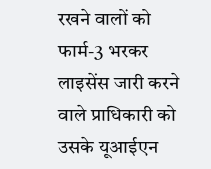रखने वालों को फार्म-3 भरकर लाइसेंस जारी करने वाले प्राधिकारी को उसके यूआईएन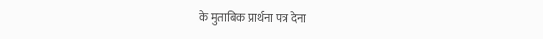के मुताबिक प्रार्थना पत्र देना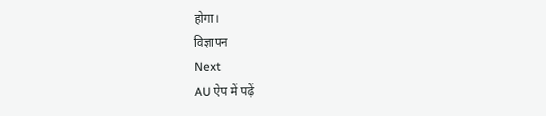होगा।
विज्ञापन
Next
AU ऐप में पढ़ें